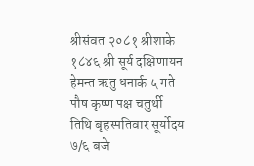श्रीसंवत २०८१ श्रीशाके १८४६ श्री सूर्य दक्षिणायन हेमन्त ऋतु धनार्क ५ गते पौष कृष्ण पक्ष चतुर्थी तिथि बृहस्पतिवार सूर्योदय ७/६ बजे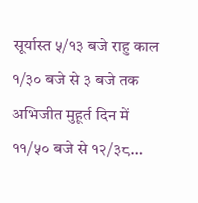सूर्यास्त ५/१३ बजे राहु काल १/३० बजे से ३ बजे तक अभिजीत मुहूर्त दिन में ११/५० बजे से १२/३८…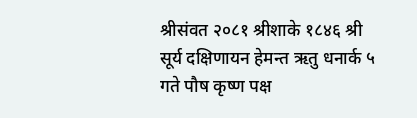श्रीसंवत २०८१ श्रीशाके १८४६ श्री सूर्य दक्षिणायन हेमन्त ऋतु धनार्क ५ गते पौष कृष्ण पक्ष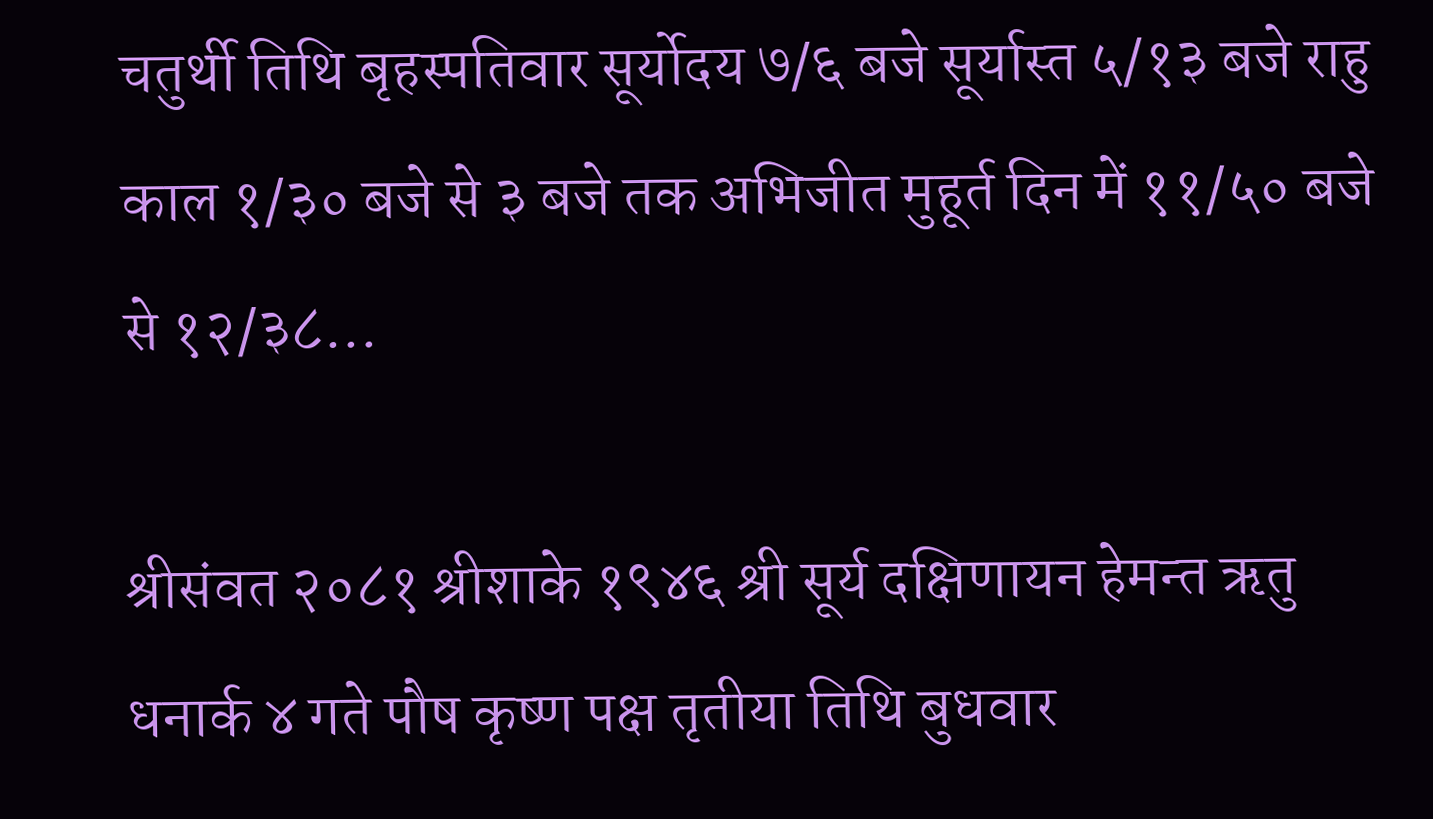चतुर्थी तिथि बृहस्पतिवार सूर्योदय ७/६ बजे सूर्यास्त ५/१३ बजे राहु काल १/३० बजे से ३ बजे तक अभिजीत मुहूर्त दिन में ११/५० बजे से १२/३८…

श्रीसंवत २०८१ श्रीशाके १९४६ श्री सूर्य दक्षिणायन हेमन्त ऋतु धनार्क ४ गते पौष कृष्ण पक्ष तृतीया तिथि बुधवार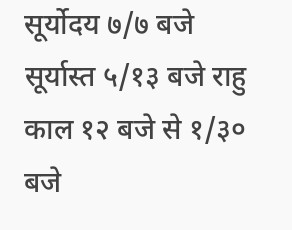सूर्योदय ७/७ बजे सूर्यास्त ५/१३ बजे राहु काल १२ बजे से १/३० बजे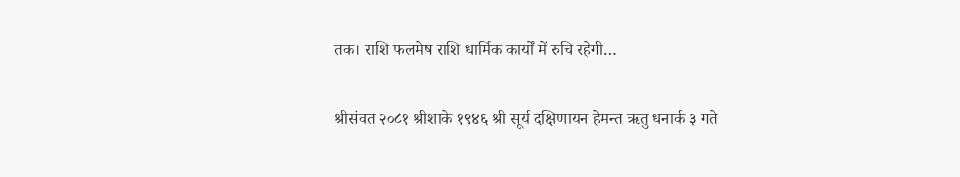तक। राशि फलमेष राशि धार्मिक कार्यों में रुचि रहेगी…

श्रीसंवत २०८१ श्रीशाके १९४६ श्री सूर्य दक्षिणायन हेमन्त ऋतु धनार्क ३ गते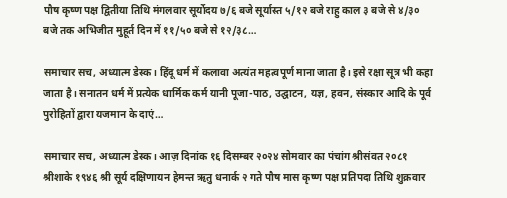पौष कृष्ण पक्ष द्वितीया तिथि मंगलवार सूर्योदय ७/६ बजे सूर्यास्त ५/१२ बजे राहु काल ३ बजे से ४/३० बजे तक अभिजीत मुहूर्त दिन में ११/५० बजे से १२/३८…

समाचार सच, अध्यात्म डेस्क। हिंदू धर्म में कलावा अत्यंत महत्वपूर्ण माना जाता है। इसे रक्षा सूत्र भी कहा जाता है। सनातन धर्म में प्रत्येक धार्मिक कर्म यानी पूजा-पाठ, उद्घाटन, यज्ञ, हवन, संस्कार आदि के पूर्व पुरोहितों द्वारा यजमान के दाएं…

समाचार सच, अध्यात्म डेस्क। आज़ दिनांक १६ दिसम्बर २०२४ सोमवार का पंचांग श्रीसंवत २०८१ श्रीशाके १९४६ श्री सूर्य दक्षिणायन हेमन्त ऋतु धनार्क २ गते पौष मास कृष्ण पक्ष प्रतिपदा तिथि शुक्रवार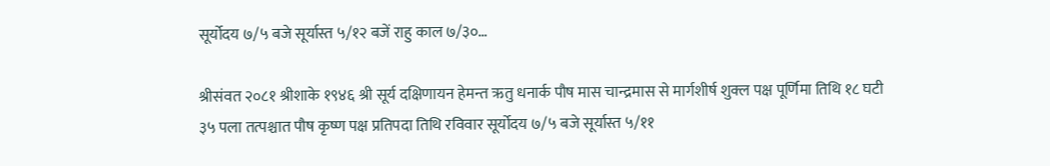सूर्योदय ७/५ बजे सूर्यास्त ५/१२ बजें राहु काल ७/३०…

श्रीसंवत २०८१ श्रीशाके १९४६ श्री सूर्य दक्षिणायन हेमन्त ऋतु धनार्क पौष मास चान्द्रमास से मार्गशीर्ष शुक्ल पक्ष पूर्णिमा तिथि १८ घटी ३५ पला तत्पश्चात पौष कृष्ण पक्ष प्रतिपदा तिथि रविवार सूर्योदय ७/५ बजे सूर्यास्त ५/११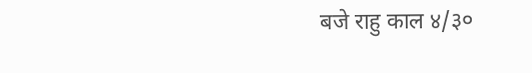बजे राहु काल ४/३०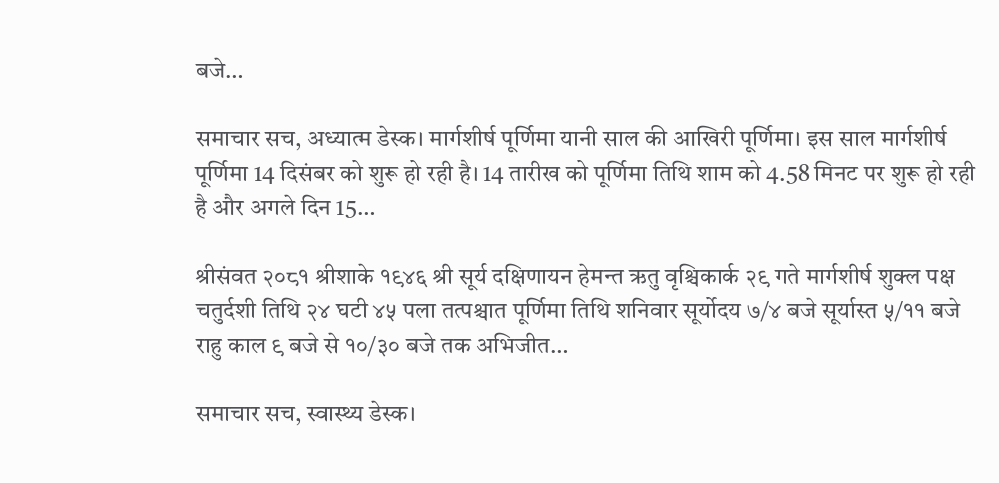बजे…

समाचार सच, अध्यात्म डेस्क। मार्गशीर्ष पूर्णिमा यानी साल की आखिरी पूर्णिमा। इस साल मार्गशीर्ष पूर्णिमा 14 दिसंबर को शुरू हो रही है। 14 तारीख को पूर्णिमा तिथि शाम को 4.58 मिनट पर शुरू हो रही है और अगले दिन 15…

श्रीसंवत २०८१ श्रीशाके १९४६ श्री सूर्य दक्षिणायन हेमन्त ऋतु वृश्चिकार्क २९ गते मार्गशीर्ष शुक्ल पक्ष चतुर्दशी तिथि २४ घटी ४५ पला तत्पश्चात पूर्णिमा तिथि शनिवार सूर्योदय ७/४ बजे सूर्यास्त ५/११ बजे राहु काल ९ बजे से १०/३० बजे तक अभिजीत…

समाचार सच, स्वास्थ्य डेस्क।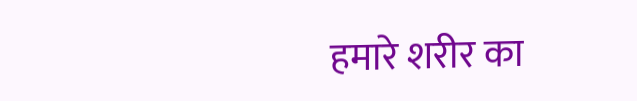हमारे शरीर का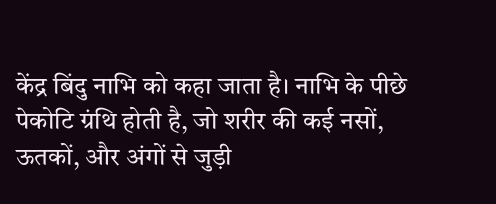केंद्र बिंदु नाभि को कहा जाता है। नाभि के पीछे पेकोटि ग्रंथि होती है, जो शरीर की कई नसों, ऊतकों, और अंगों से जुड़ी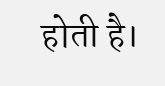होती है।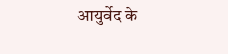आयुर्वेद के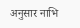अनुसार नाभि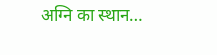अग्नि का स्थान…